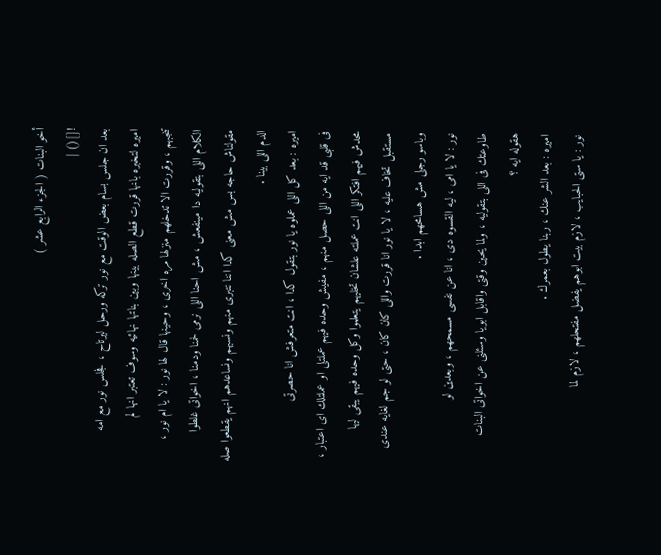أخو البنات ( الجزء الرابع عشر )
![]() |
بعد ان جلس بسام بعض الوقت مع نور تركه ورحل ليرتاح ، فجلس نور مع امه
اميره لتخبره بانها قررت قطع الصله بينها وبين بناتها نهائيه وسوف تعتبر انها لم
تنجبهم ، وقررت الا تدخلهم منزلها مره اخرى ، وحينها قال لها نور : لا يا ام نور ،
الكلام اللى بتقوليه دا مينفعش ، مش احنا اللى نرمى لحمنا ودمنا ، اخواتى غلطوا
مقولناش حاجه بس مش معنى كدا اننا نتبرى منهم ونسبهم ونساعدهم انهم يقطعوا صله
الدم اللى بينا .
اميره : بعد كل اللى عملوه يا نور بتقول كدا ، انت متعرفش انا حصرتى
فى قلبى قد ايه من اللى حصل منهم ، مفيش وحده فيهم عملتلى او عملتلك اى اعتبار ،
محدش فيهم افتكر اللى انت عملته علشان تخليهم يتعلموا وكل وحده فيهم يبقى ليها
مستقبل تخاف عليه ، لا يا نور انا قررت واللى كان كان ، حتى لو جم لغايه عندى
وباسو رجلى مش هسامحهم ابدا .
نور : لا يا امى ، ليه القسوه دى ، انا عن نفسى مسمحهم ، وبعدين لو
طاوعتك فى اللى بتقوليه ، ولما يحين وقتى واقابل ابويا وسئلنى عن اخواتى البنات
هقوله ايه ؟
اميره : بعد الشر عنك ، ربنا يطول بعمرك .
نور : يا ستى الحبايب ، لازم بيت ابوهم يفضل مفتحلهم ، لازم لما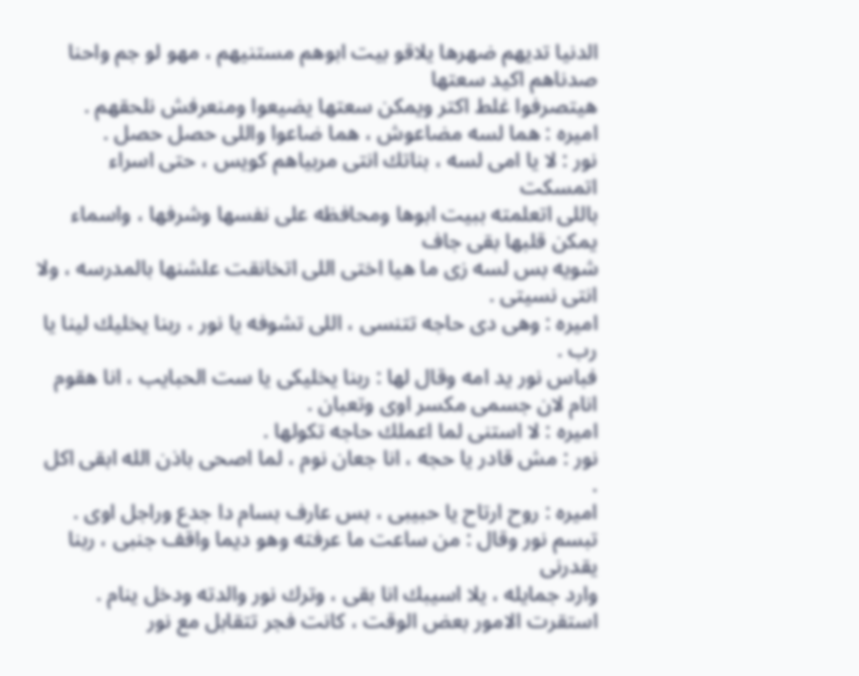الدنيا تديهم ضهرها يلاقو بيت ابوهم مستنيهم ، مهو لو جم واحنا صدناهم اكيد سعتها
هيتصرفوا غلط اكتر ويمكن سعتها يضيعوا ومنعرفش نلحقهم .
اميره : هما لسه مضاعوش ، هما ضاعوا واللى حصل حصل .
نور : لا يا امى لسه ، بناتك انتى مربياهم كويس ، حتى اسراء اتمسكت
باللى اتعلمته ببيت ابوها ومحافظه على نفسها وشرفها ، واسماء يمكن قلبها بقى جاف
شويه بس لسه زى ما هيا اختى اللى اتخانقت علشنها بالمدرسه ، ولا انتى نسيتى .
اميره : وهى دى حاجه تتنسى ، اللى تشوفه يا نور ، ربنا يخليك لينا يا
رب .
فباس نور يد امه وقال لها : ربنا يخليكى يا ست الحبايب ، انا هقوم
انام لان جسمى مكسر اوى وتعبان .
اميره : لا استنى لما اعملك حاجه تكولها .
نور : مش قادر يا حجه ، انا جعان نوم ، لما اصحى باذن الله ابقى اكل .
اميره : روح ارتاح يا حبيبى ، بس عارف بسام دا جدع وراجل اوى .
تبسم نور وقال : من ساعت ما عرفته وهو ديما واقف جنبى ، ربنا يقدرنى
وارد جمايله ، يلا اسيبك انا بقى ، وترك نور والدته ودخل ينام .
استقرت الامور بعض الوقت ، كانت فجر تتقابل مع نور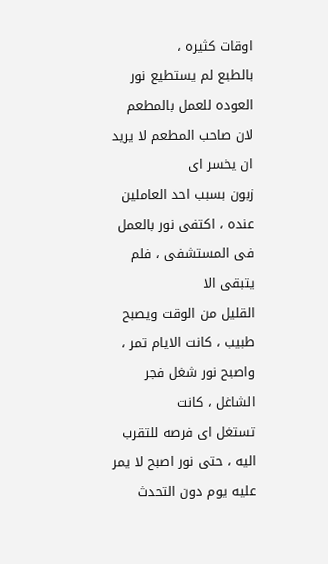اوقات كثيره ،
بالطبع لم يستطيع نور العوده للعمل بالمطعم لان صاحب المطعم لا يريد ان يخسر اى
زبون بسبب احد العاملين عنده ، اكتفى نور بالعمل فى المستشفى ، فلم يتبقى الا
القليل من الوقت ويصبح طبيب ، كانت الايام تمر ، واصبح نور شغل فجر الشاغل ، كانت
تستغل اى فرصه للتقرب اليه ، حتى نور اصبح لا يمر عليه يوم دون التحدث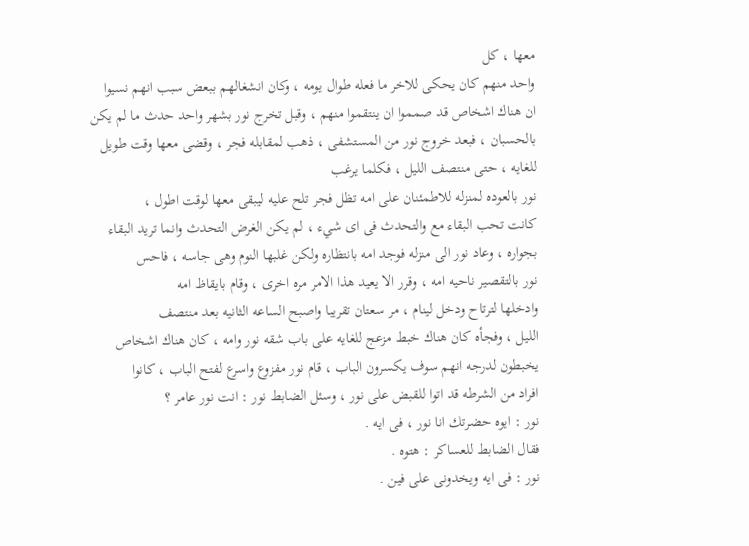معها ، كل
واحد منهم كان يحكى للاخر ما فعله طوال يومه ، وكان انشغالهم ببعض سبب انهم نسيوا
ان هناك اشخاص قد صمموا ان ينتقموا منهم ، وقبل تخرج نور بشهر واحد حدث ما لم يكن
بالحسبان ، فبعد خروج نور من المستشفى ، ذهب لمقابله فجر ، وقضى معها وقت طويل
للغايه ، حتى منتصف الليل ، فكلما يرغب
نور بالعوده لمنزله للاطمئنان على امه تظل فجر تلح عليه ليبقى معها لوقت اطول ،
كانت تحب البقاء مع والتحدث فى اى شيء ، لم يكن الغرض التحدث وانما تريد البقاء
بجواره ، وعاد نور الى منزله فوجد امه بانتظاره ولكن غلبها النوم وهى جاسه ، فاحس
نور بالتقصير ناحيه امه ، وقرر الا يعيد هذا الامر مره اخرى ، وقام بايقاظ امه
وادخلها لترتاح ودخل لينام ، مر سعتان تقريبا واصبح الساعه الثانيه بعد منتصف
الليل ، وفجأه كان هناك خبط مزعج للغايه على باب شقه نور وامه ، كان هناك اشخاص
يخبطون لدرجه انهم سوف يكسرون الباب ، قام نور مفزوع واسرع لفتح الباب ، كانوا
افراد من الشرطه قد اتوا للقبض على نور ، وسئل الضابط نور : انت نور عامر ؟
نور : ايوه حضرتك انا نور ، فى ايه .
فقال الضابط للعساكر : هتوه .
نور : فى ايه ويخدونى على فين .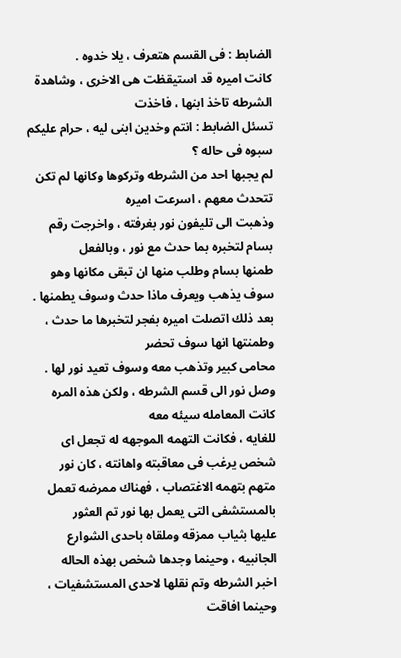الضابط : فى القسم هتعرف ، يلا خدوه .
كانت اميره قد استيقظت هى الاخرى ، وشاهدة الشرطه تاخذ ابنها ، فاخذت
تسئل الضابط : انتم وخدين ابنى ليه ، حرام عليكم سبوه فى حاله ؟
لم يجبها احد من الشرطه وتركوها وكانها لم تكن تتحدث معهم ، اسرعت اميره
وذهبت الى تليفون نور بغرفته ، واخرجت رقم بسام لتخبره بما حدث مع نور ، وبالفعل
طمنها بسام وطلب منها ان تبقى مكانها وهو سوف يذهب ويعرف ماذا حدث وسوف يطمنها .
بعد ذلك اتصلت اميره بفجر لتخبرها ما حدث ، وطمنتها انها سوف تحضر
محامى كبير وتذهب معه وسوف تعيد نور لها .
وصل نور الى قسم الشرطه ، ولكن هذه المره كانت المعامله سيئه معه
للغايه ، فكانت التهمه الموجهه له تجعل اى شخص يرغب فى معاقبته واهانته ، كان نور
متهم بتهمه الاغتصاب ، فهناك ممرضه تعمل بالمستشفى التى يعمل بها نور تم العثور
عليها بثياب ممزقه وملقاه باحدى الشوارع الجانبيه ، وحينما وجدها شخص بهذه الحاله
اخبر الشرطه وتم نقلها لاحدى المستشفيات ، وحينما افاقت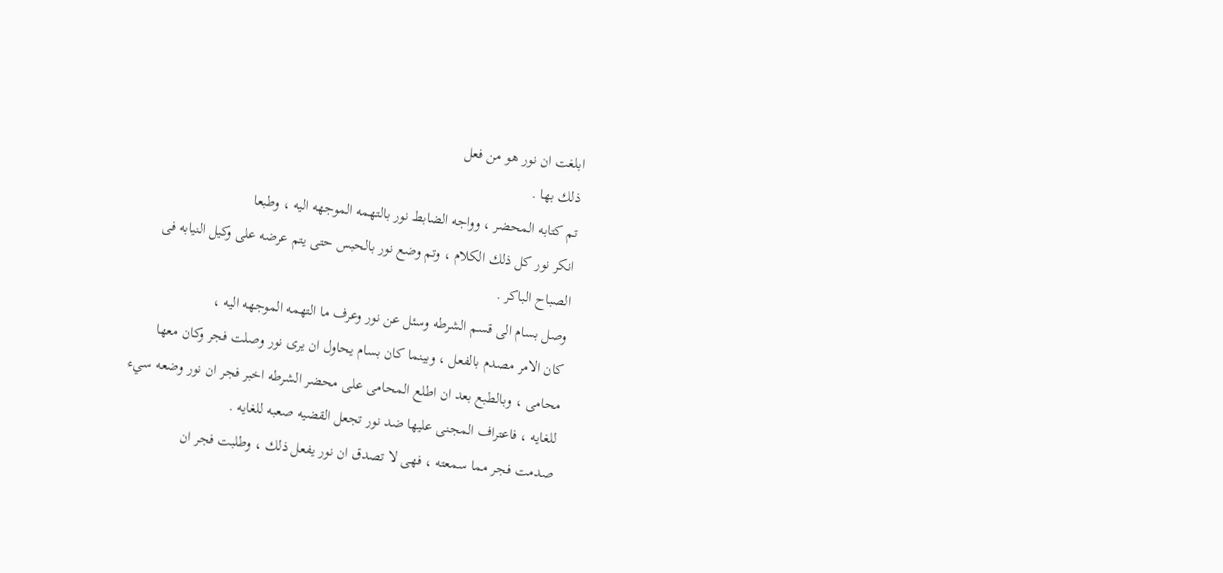ابلغت ان نور هو من فعل
ذلك بها .
تم كتابه المحضر ، وواجه الضابط نور بالتهمه الموجهه اليه ، وطبعا
انكر نور كل ذلك الكلام ، وتم وضع نور بالحبس حتى يتم عرضه على وكيل النيابه فى
الصباح الباكر .
وصل بسام الى قسم الشرطه وسئل عن نور وعرف ما التهمه الموجهه اليه ،
كان الامر مصدم بالفعل ، وبينما كان بسام يحاول ان يرى نور وصلت فجر وكان معها
محامى ، وبالطبع بعد ان اطلع المحامى على محضر الشرطه اخبر فجر ان نور وضعه سيء
للغايه ، فاعتراف المجنى عليها ضد نور تجعل القضيه صعبه للغايه .
صدمت فجر مما سمعته ، فهى لا تصدق ان نور يفعل ذلك ، وطلبت فجر ان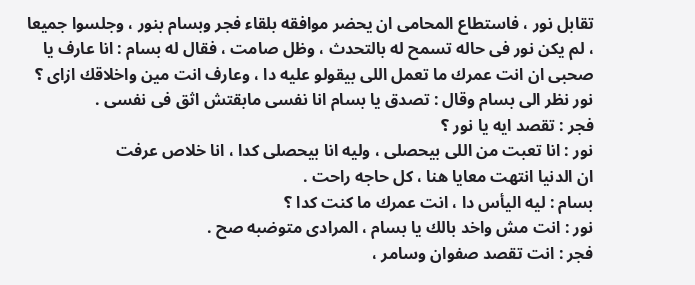تقابل نور ، فاستطاع المحامى ان يحضر موافقه بلقاء فجر وبسام بنور ، وجلسوا جميعا
، لم يكن نور فى حاله تسمح له بالتحدث ، وظل صامت ، فقال له بسام : انا عارف يا
صحبى ان انت عمرك ما تعمل اللى بيقولو عليه دا ، وعارف انت مين واخلاقك ازاى ؟
نور نظر الى بسام وقال : تصدق يا بسام انا نفسى مابقتش اثق فى نفسى .
فجر : تقصد ايه يا نور ؟
نور : انا تعبت من اللى بيحصلى ، وليه انا بيحصلى كدا ، انا خلاص عرفت
ان الدنيا انتهت معايا هنا ، كل حاجه راحت .
بسام : ليه اليأس دا ، انت عمرك ما كنت كدا ؟
نور : انت مش واخد بالك يا بسام ، المرادى متوضبه صح .
فجر : انت تقصد صفوان وسامر ،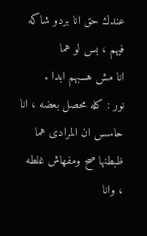عندك حق انا بردو شاكه فيهم ، بس لو هما
انا مش هسبهم ابدا .
نور : كله محصل بعضه ، انا حاسس ان المرادى هما ظبطنها صح ومفهاش غلطه
، وانا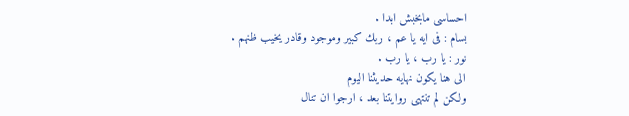احساسى مابخبش ابدا .
بسام : فى ايه يا عم ، ربك كبير وموجود وقادر يخيب ظنهم .
نور : يا رب ، يا رب .
الى هنا يكون نهايه حديثنا اليوم
ولكن لم تنتهى روايتنا بعد ، ارجوا ان تنال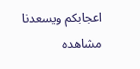اعجابكم ويسعدنا مشاهده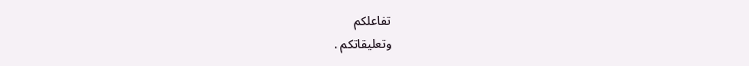تفاعلكم
وتعليقاتكم .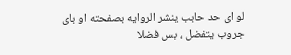لو اى حد حابب ينشر الروايه بصفحته او باى جروب يتفضل ، بس فضلا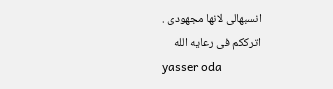انسبهالى لانها مجهودى .
اترككم فى رعايه الله
yasser oda